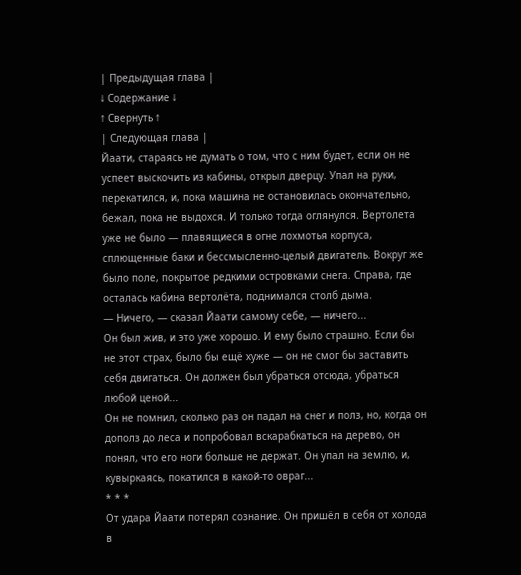| Предыдущая глава |
↓ Содержание ↓
↑ Свернуть ↑
| Следующая глава |
Йаати, стараясь не думать о том, что с ним будет, если он не успеет выскочить из кабины, открыл дверцу. Упал на руки, перекатился, и, пока машина не остановилась окончательно, бежал, пока не выдохся. И только тогда оглянулся. Вертолета уже не было — плавящиеся в огне лохмотья корпуса, сплющенные баки и бессмысленно-целый двигатель. Вокруг же было поле, покрытое редкими островками снега. Справа, где осталась кабина вертолёта, поднимался столб дыма.
— Ничего, — сказал Йаати самому себе, — ничего...
Он был жив, и это уже хорошо. И ему было страшно. Если бы не этот страх, было бы ещё хуже — он не смог бы заставить себя двигаться. Он должен был убраться отсюда, убраться любой ценой...
Он не помнил, сколько раз он падал на снег и полз, но, когда он дополз до леса и попробовал вскарабкаться на дерево, он понял, что его ноги больше не держат. Он упал на землю, и, кувыркаясь, покатился в какой-то овраг...
* * *
От удара Йаати потерял сознание. Он пришёл в себя от холода в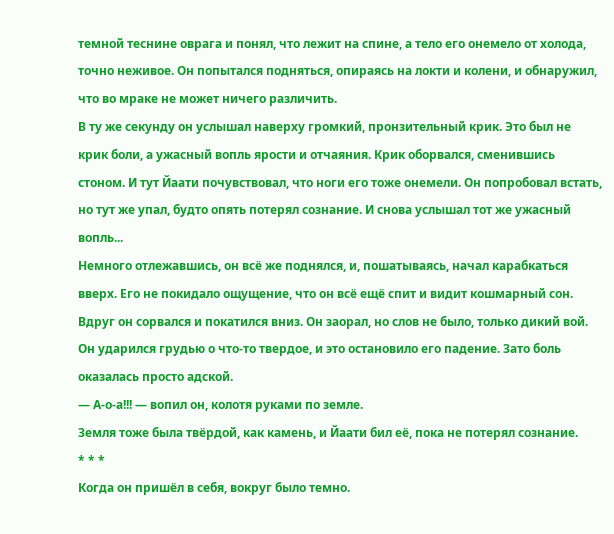темной теснине оврага и понял, что лежит на спине, а тело его онемело от холода, точно неживое. Он попытался подняться, опираясь на локти и колени, и обнаружил, что во мраке не может ничего различить.
В ту же секунду он услышал наверху громкий, пронзительный крик. Это был не крик боли, а ужасный вопль ярости и отчаяния. Крик оборвался, сменившись стоном. И тут Йаати почувствовал, что ноги его тоже онемели. Он попробовал встать, но тут же упал, будто опять потерял сознание. И снова услышал тот же ужасный вопль...
Немного отлежавшись, он всё же поднялся, и, пошатываясь, начал карабкаться вверх. Его не покидало ощущение, что он всё ещё спит и видит кошмарный сон. Вдруг он сорвался и покатился вниз. Он заорал, но слов не было, только дикий вой. Он ударился грудью о что-то твердое, и это остановило его падение. Зато боль оказалась просто адской.
— А-о-а!!! — вопил он, колотя руками по земле.
Земля тоже была твёрдой, как камень, и Йаати бил её, пока не потерял сознание.
* * *
Когда он пришёл в себя, вокруг было темно.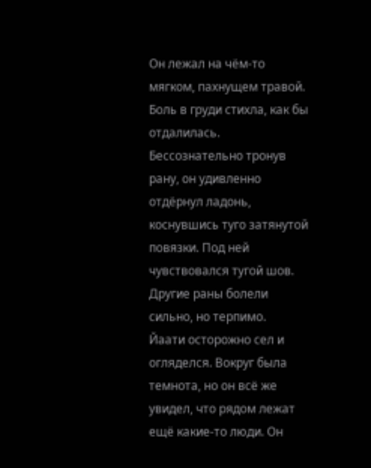Он лежал на чём-то мягком, пахнущем травой. Боль в груди стихла, как бы отдалилась. Бессознательно тронув рану, он удивленно отдёрнул ладонь, коснувшись туго затянутой повязки. Под ней чувствовался тугой шов. Другие раны болели сильно, но терпимо.
Йаати осторожно сел и огляделся. Вокруг была темнота, но он всё же увидел, что рядом лежат ещё какие-то люди. Он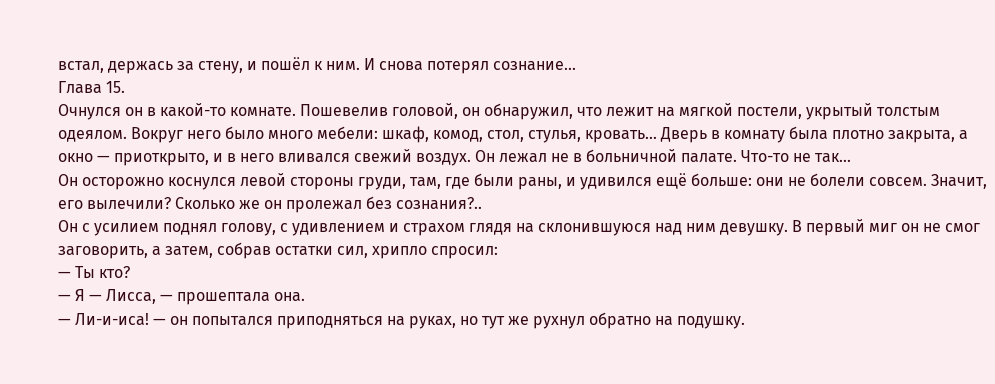встал, держась за стену, и пошёл к ним. И снова потерял сознание...
Глава 15.
Очнулся он в какой-то комнате. Пошевелив головой, он обнаружил, что лежит на мягкой постели, укрытый толстым одеялом. Вокруг него было много мебели: шкаф, комод, стол, стулья, кровать... Дверь в комнату была плотно закрыта, а окно — приоткрыто, и в него вливался свежий воздух. Он лежал не в больничной палате. Что-то не так...
Он осторожно коснулся левой стороны груди, там, где были раны, и удивился ещё больше: они не болели совсем. Значит, его вылечили? Сколько же он пролежал без сознания?..
Он с усилием поднял голову, с удивлением и страхом глядя на склонившуюся над ним девушку. В первый миг он не смог заговорить, а затем, собрав остатки сил, хрипло спросил:
— Ты кто?
— Я — Лисса, — прошептала она.
— Ли-и-иса! — он попытался приподняться на руках, но тут же рухнул обратно на подушку.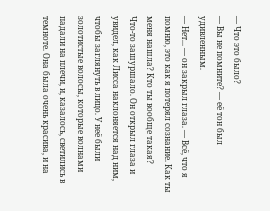— Что это было?
— Вы не помните? — её тон был удивленным.
— Нет... — он закрыл глаза. — Всё, что я помню, это как я потерял сознание. Как ты меня нашла? Кто ты вообще такая?
Что-то зашуршало. Он открыл глаза и увидел, как Лисса наклоняется над ним, чтобы заглянуть в лицо. У неё были золотистые волосы, которые волнами падали на плечи, и, казалось, светились в темноте. Она была очень красива, и на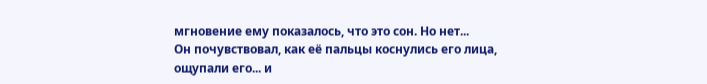мгновение ему показалось, что это сон. Но нет...
Он почувствовал, как её пальцы коснулись его лица, ощупали его... и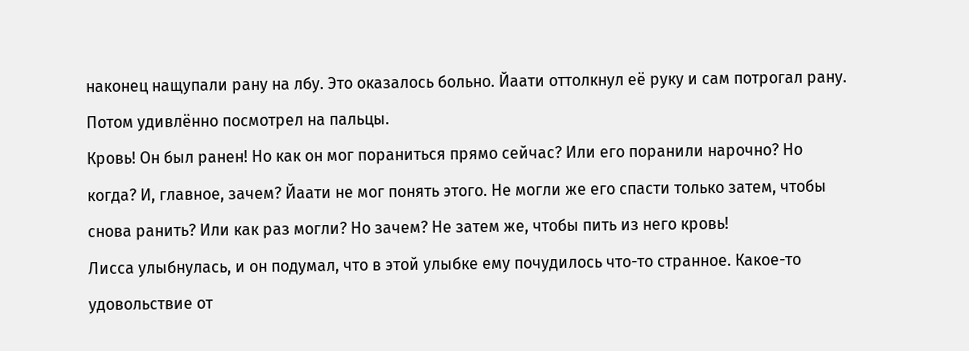наконец нащупали рану на лбу. Это оказалось больно. Йаати оттолкнул её руку и сам потрогал рану. Потом удивлённо посмотрел на пальцы.
Кровь! Он был ранен! Но как он мог пораниться прямо сейчас? Или его поранили нарочно? Но когда? И, главное, зачем? Йаати не мог понять этого. Не могли же его спасти только затем, чтобы снова ранить? Или как раз могли? Но зачем? Не затем же, чтобы пить из него кровь!
Лисса улыбнулась, и он подумал, что в этой улыбке ему почудилось что-то странное. Какое-то удовольствие от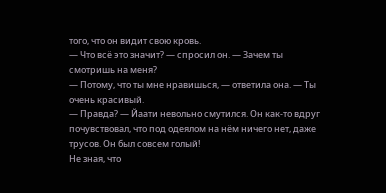того, что он видит свою кровь.
— Что всё это значит? — спросил он. — Зачем ты смотришь на меня?
— Потому, что ты мне нравишься, — ответила она. — Ты очень красивый.
— Правда? — Йаати невольно смутился. Он как-то вдруг почувствовал, что под одеялом на нём ничего нет, даже трусов. Он был совсем голый!
Не зная, что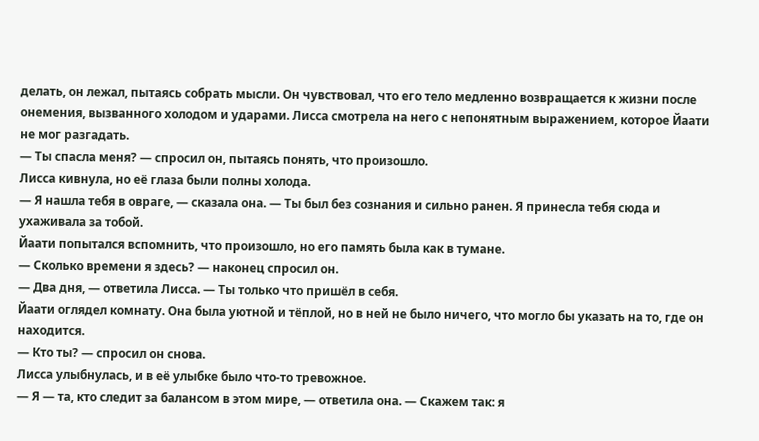делать, он лежал, пытаясь собрать мысли. Он чувствовал, что его тело медленно возвращается к жизни после онемения, вызванного холодом и ударами. Лисса смотрела на него с непонятным выражением, которое Йаати не мог разгадать.
— Ты спасла меня? — спросил он, пытаясь понять, что произошло.
Лисса кивнула, но её глаза были полны холода.
— Я нашла тебя в овраге, — сказала она. — Ты был без сознания и сильно ранен. Я принесла тебя сюда и ухаживала за тобой.
Йаати попытался вспомнить, что произошло, но его память была как в тумане.
— Сколько времени я здесь? — наконец спросил он.
— Два дня, — ответила Лисса. — Ты только что пришёл в себя.
Йаати оглядел комнату. Она была уютной и тёплой, но в ней не было ничего, что могло бы указать на то, где он находится.
— Кто ты? — спросил он снова.
Лисса улыбнулась, и в её улыбке было что-то тревожное.
— Я — та, кто следит за балансом в этом мире, — ответила она. — Скажем так: я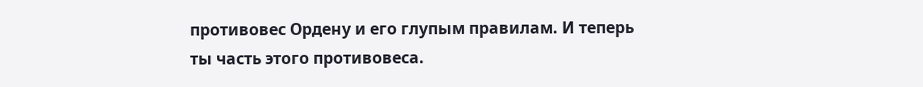противовес Ордену и его глупым правилам. И теперь ты часть этого противовеса.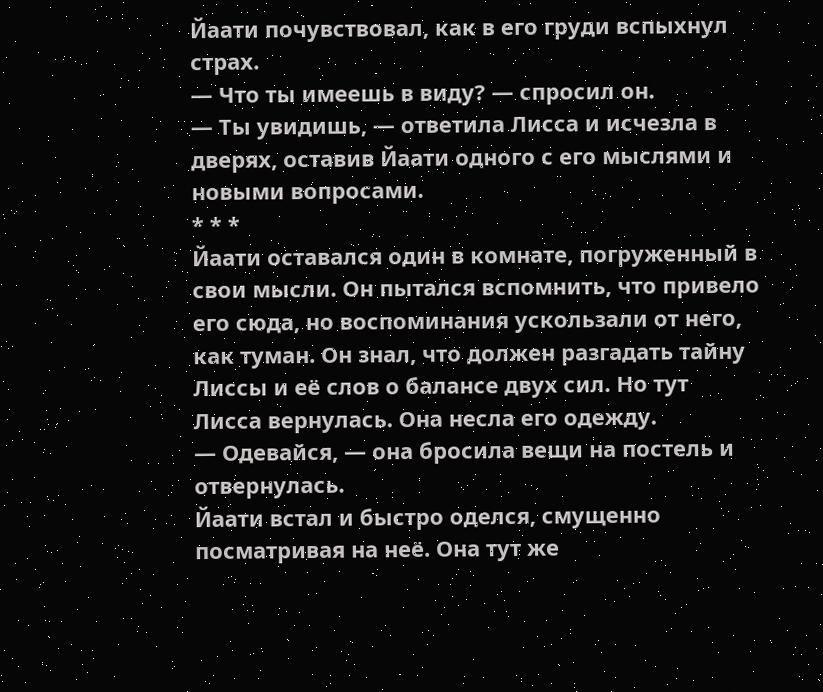Йаати почувствовал, как в его груди вспыхнул страх.
— Что ты имеешь в виду? — спросил он.
— Ты увидишь, — ответила Лисса и исчезла в дверях, оставив Йаати одного с его мыслями и новыми вопросами.
* * *
Йаати оставался один в комнате, погруженный в свои мысли. Он пытался вспомнить, что привело его сюда, но воспоминания ускользали от него, как туман. Он знал, что должен разгадать тайну Лиссы и её слов о балансе двух сил. Но тут Лисса вернулась. Она несла его одежду.
— Одевайся, — она бросила вещи на постель и отвернулась.
Йаати встал и быстро оделся, смущенно посматривая на неё. Она тут же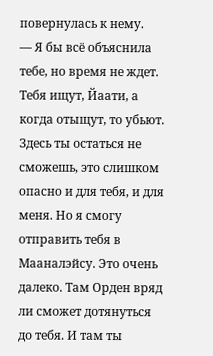повернулась к нему.
— Я бы всё объяснила тебе, но время не ждет. Тебя ищут, Йаати, а когда отыщут, то убьют. Здесь ты остаться не сможешь, это слишком опасно и для тебя, и для меня. Но я смогу отправить тебя в Мааналэйсу. Это очень далеко. Там Орден вряд ли сможет дотянуться до тебя. И там ты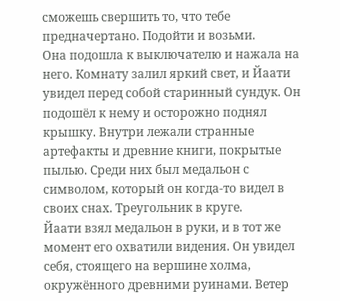сможешь свершить то, что тебе предначертано. Подойти и возьми.
Она подошла к выключателю и нажала на него. Комнату залил яркий свет, и Йаати увидел перед собой старинный сундук. Он подошёл к нему и осторожно поднял крышку. Внутри лежали странные артефакты и древние книги, покрытые пылью. Среди них был медальон с символом, который он когда-то видел в своих снах. Треугольник в круге.
Йаати взял медальон в руки, и в тот же момент его охватили видения. Он увидел себя, стоящего на вершине холма, окружённого древними руинами. Ветер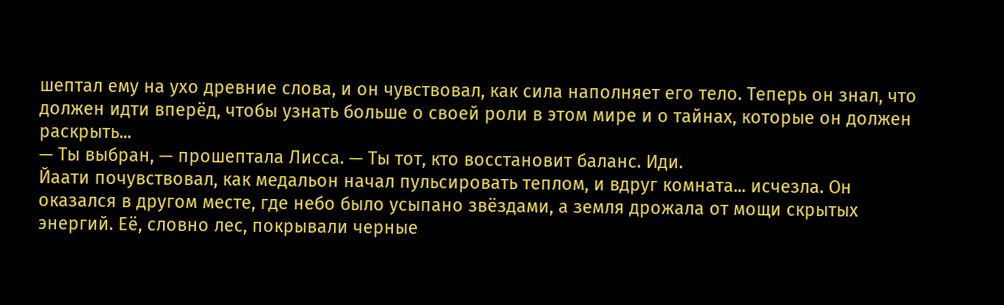шептал ему на ухо древние слова, и он чувствовал, как сила наполняет его тело. Теперь он знал, что должен идти вперёд, чтобы узнать больше о своей роли в этом мире и о тайнах, которые он должен раскрыть...
— Ты выбран, — прошептала Лисса. — Ты тот, кто восстановит баланс. Иди.
Йаати почувствовал, как медальон начал пульсировать теплом, и вдруг комната... исчезла. Он оказался в другом месте, где небо было усыпано звёздами, а земля дрожала от мощи скрытых энергий. Её, словно лес, покрывали черные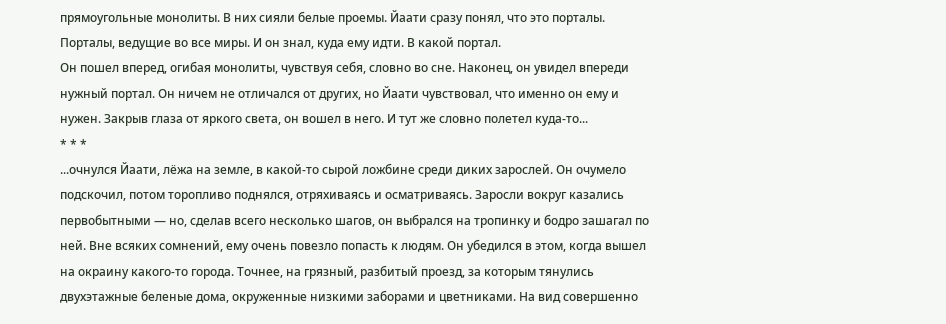прямоугольные монолиты. В них сияли белые проемы. Йаати сразу понял, что это порталы. Порталы, ведущие во все миры. И он знал, куда ему идти. В какой портал.
Он пошел вперед, огибая монолиты, чувствуя себя, словно во сне. Наконец, он увидел впереди нужный портал. Он ничем не отличался от других, но Йаати чувствовал, что именно он ему и нужен. Закрыв глаза от яркого света, он вошел в него. И тут же словно полетел куда-то...
* * *
...очнулся Йаати, лёжа на земле, в какой-то сырой ложбине среди диких зарослей. Он очумело подскочил, потом торопливо поднялся, отряхиваясь и осматриваясь. Заросли вокруг казались первобытными — но, сделав всего несколько шагов, он выбрался на тропинку и бодро зашагал по ней. Вне всяких сомнений, ему очень повезло попасть к людям. Он убедился в этом, когда вышел на окраину какого-то города. Точнее, на грязный, разбитый проезд, за которым тянулись двухэтажные беленые дома, окруженные низкими заборами и цветниками. На вид совершенно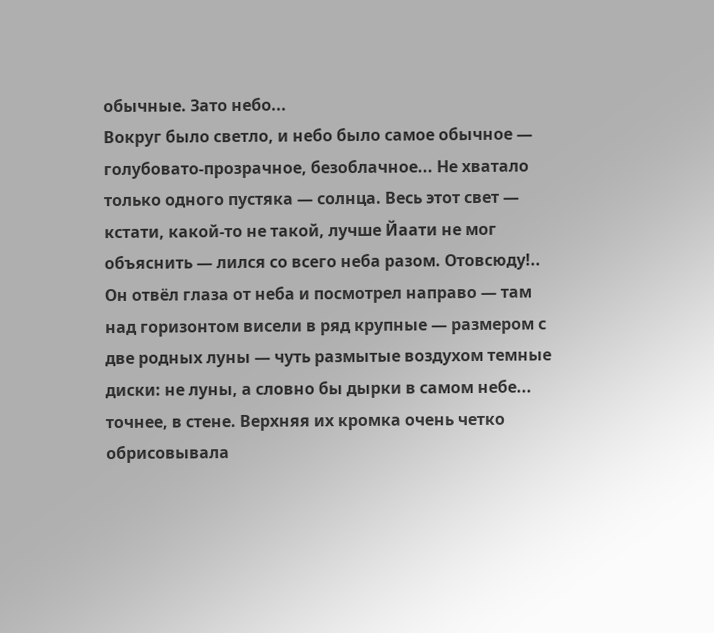обычные. Зато небо...
Вокруг было светло, и небо было самое обычное — голубовато-прозрачное, безоблачное... Не хватало только одного пустяка — солнца. Весь этот свет — кстати, какой-то не такой, лучше Йаати не мог объяснить — лился со всего неба разом. Отовсюду!..
Он отвёл глаза от неба и посмотрел направо — там над горизонтом висели в ряд крупные — размером с две родных луны — чуть размытые воздухом темные диски: не луны, а словно бы дырки в самом небе... точнее, в стене. Верхняя их кромка очень четко обрисовывала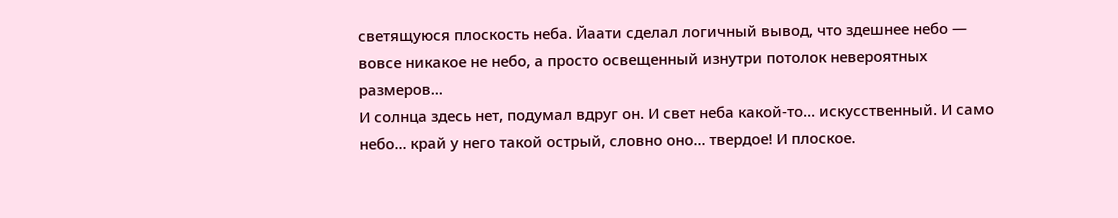светящуюся плоскость неба. Йаати сделал логичный вывод, что здешнее небо — вовсе никакое не небо, а просто освещенный изнутри потолок невероятных размеров...
И солнца здесь нет, подумал вдруг он. И свет неба какой-то... искусственный. И само небо... край у него такой острый, словно оно... твердое! И плоское.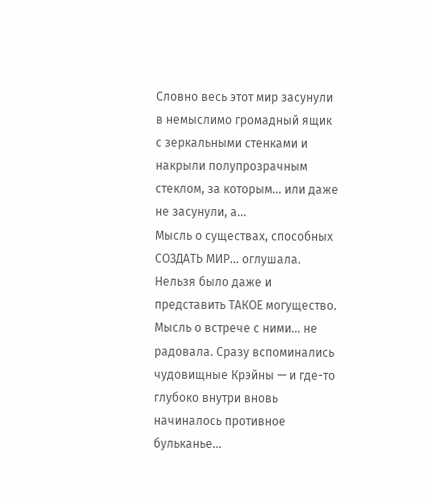Словно весь этот мир засунули в немыслимо громадный ящик с зеркальными стенками и накрыли полупрозрачным стеклом, за которым... или даже не засунули, а...
Мысль о существах, способных СОЗДАТЬ МИР... оглушала. Нельзя было даже и представить ТАКОЕ могущество. Мысль о встрече с ними... не радовала. Сразу вспоминались чудовищные Крэйны — и где-то глубоко внутри вновь начиналось противное бульканье...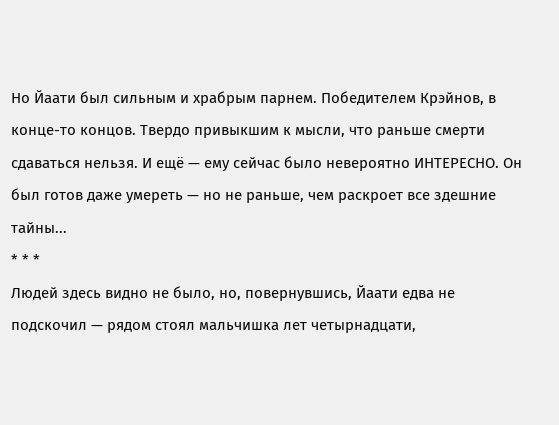Но Йаати был сильным и храбрым парнем. Победителем Крэйнов, в конце-то концов. Твердо привыкшим к мысли, что раньше смерти сдаваться нельзя. И ещё — ему сейчас было невероятно ИНТЕРЕСНО. Он был готов даже умереть — но не раньше, чем раскроет все здешние тайны...
* * *
Людей здесь видно не было, но, повернувшись, Йаати едва не подскочил — рядом стоял мальчишка лет четырнадцати,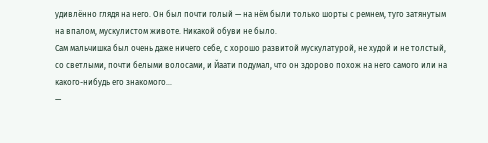удивлённо глядя на него. Он был почти голый — на нём были только шорты с ремнем, туго затянутым на впалом, мускулистом животе. Никакой обуви не было.
Сам мальчишка был очень даже ничего себе, с хорошо развитой мускулатурой, не худой и не толстый, со светлыми, почти белыми волосами, и Йаати подумал, что он здорово похож на него самого или на какого-нибудь его знакомого...
—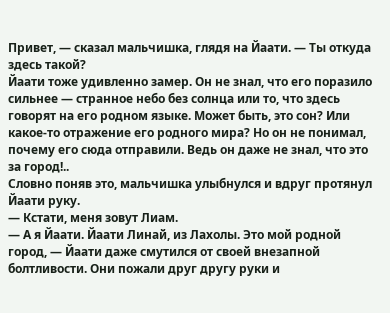Привет, — сказал мальчишка, глядя на Йаати. — Ты откуда здесь такой?
Йаати тоже удивленно замер. Он не знал, что его поразило сильнее — странное небо без солнца или то, что здесь говорят на его родном языке. Может быть, это сон? Или какое-то отражение его родного мира? Но он не понимал, почему его сюда отправили. Ведь он даже не знал, что это за город!..
Словно поняв это, мальчишка улыбнулся и вдруг протянул Йаати руку.
— Кстати, меня зовут Лиам.
— А я Йаати. Йаати Линай, из Лахолы. Это мой родной город, — Йаати даже смутился от своей внезапной болтливости. Они пожали друг другу руки и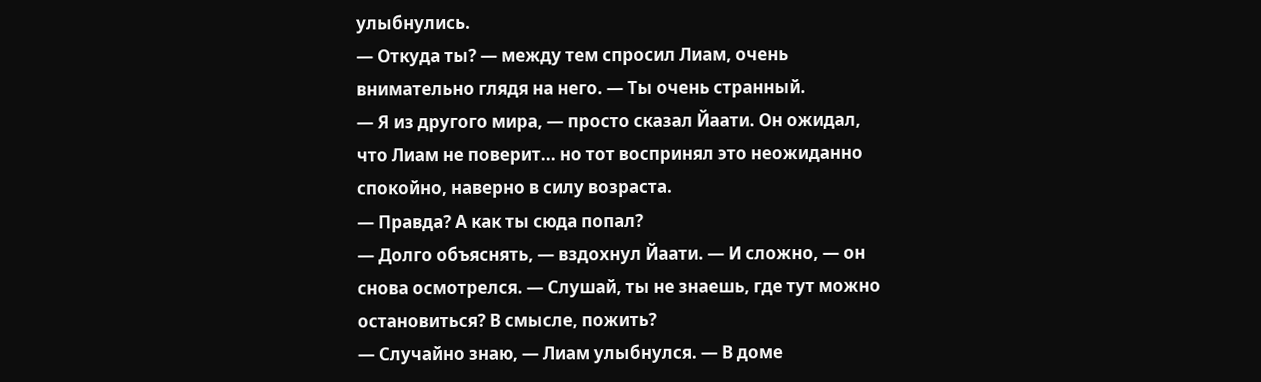улыбнулись.
— Откуда ты? — между тем спросил Лиам, очень внимательно глядя на него. — Ты очень странный.
— Я из другого мира, — просто сказал Йаати. Он ожидал, что Лиам не поверит... но тот воспринял это неожиданно спокойно, наверно в силу возраста.
— Правда? А как ты сюда попал?
— Долго объяснять, — вздохнул Йаати. — И сложно, — он снова осмотрелся. — Слушай, ты не знаешь, где тут можно остановиться? В смысле, пожить?
— Случайно знаю, — Лиам улыбнулся. — В доме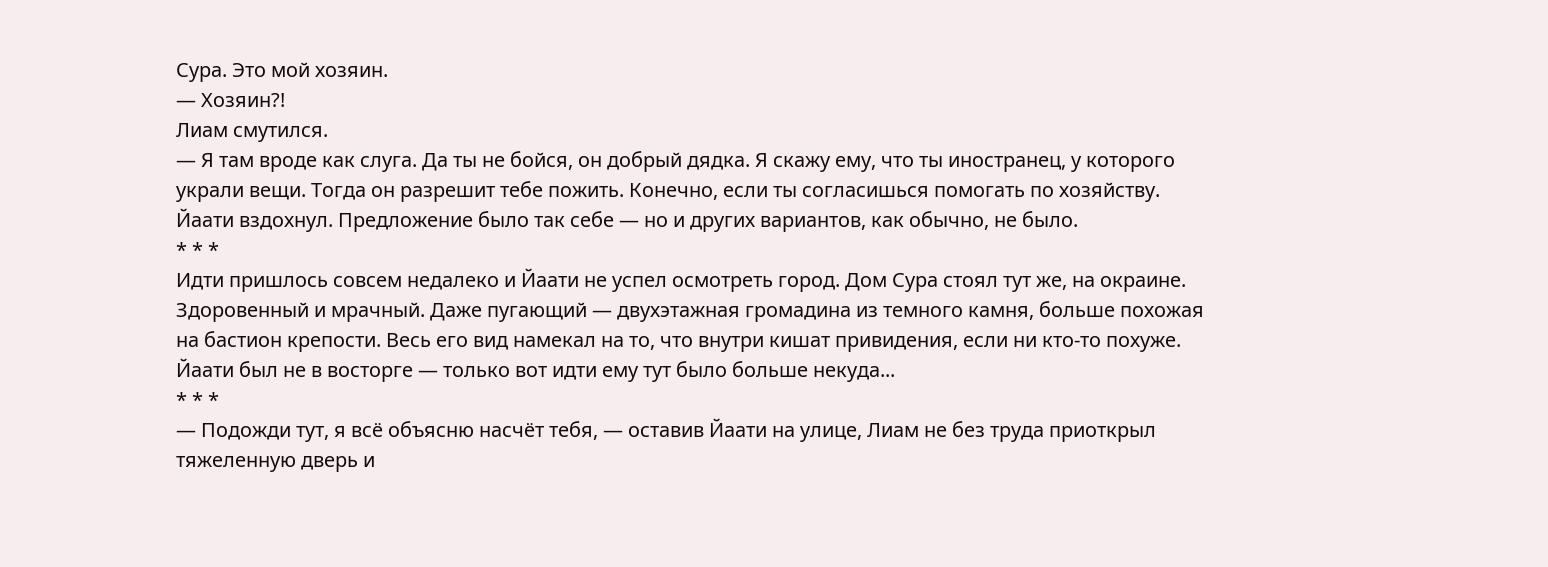Сура. Это мой хозяин.
— Хозяин?!
Лиам смутился.
— Я там вроде как слуга. Да ты не бойся, он добрый дядка. Я скажу ему, что ты иностранец, у которого украли вещи. Тогда он разрешит тебе пожить. Конечно, если ты согласишься помогать по хозяйству.
Йаати вздохнул. Предложение было так себе — но и других вариантов, как обычно, не было.
* * *
Идти пришлось совсем недалеко и Йаати не успел осмотреть город. Дом Сура стоял тут же, на окраине. Здоровенный и мрачный. Даже пугающий — двухэтажная громадина из темного камня, больше похожая на бастион крепости. Весь его вид намекал на то, что внутри кишат привидения, если ни кто-то похуже. Йаати был не в восторге — только вот идти ему тут было больше некуда...
* * *
— Подожди тут, я всё объясню насчёт тебя, — оставив Йаати на улице, Лиам не без труда приоткрыл тяжеленную дверь и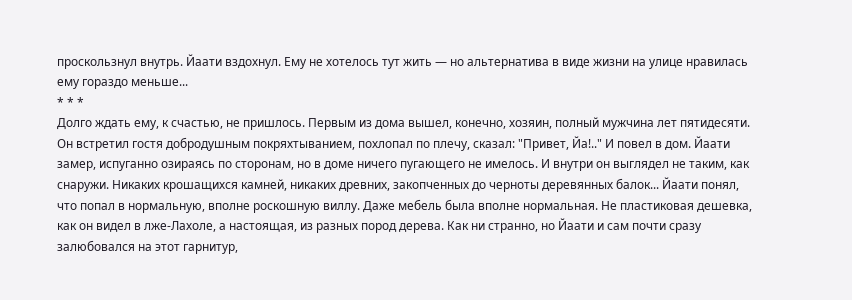проскользнул внутрь. Йаати вздохнул. Ему не хотелось тут жить — но альтернатива в виде жизни на улице нравилась ему гораздо меньше...
* * *
Долго ждать ему, к счастью, не пришлось. Первым из дома вышел, конечно, хозяин, полный мужчина лет пятидесяти. Он встретил гостя добродушным покряхтыванием, похлопал по плечу, сказал: "Привет, Йа!.." И повел в дом. Йаати замер, испуганно озираясь по сторонам, но в доме ничего пугающего не имелось. И внутри он выглядел не таким, как снаружи. Никаких крошащихся камней, никаких древних, закопченных до черноты деревянных балок... Йаати понял, что попал в нормальную, вполне роскошную виллу. Даже мебель была вполне нормальная. Не пластиковая дешевка, как он видел в лже-Лахоле, а настоящая, из разных пород дерева. Как ни странно, но Йаати и сам почти сразу залюбовался на этот гарнитур,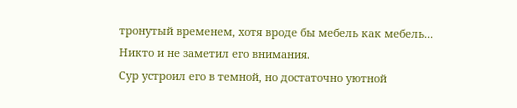тронутый временем, хотя вроде бы мебель как мебель... Никто и не заметил его внимания.
Сур устроил его в темной, но достаточно уютной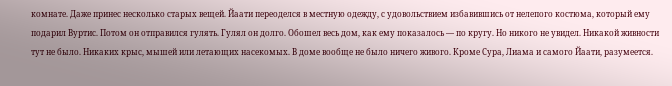комнате. Даже принес несколько старых вещей. Йаати переоделся в местную одежду, с удовольствием избавившись от нелепого костюма, который ему подарил Вуртис. Потом он отправился гулять. Гулял он долго. Обошел весь дом, как ему показалось — по кругу. Но никого не увидел. Никакой живности тут не было. Никаких крыс, мышей или летающих насекомых. В доме вообще не было ничего живого. Кроме Сура, Лиама и самого Йаати, разумеется.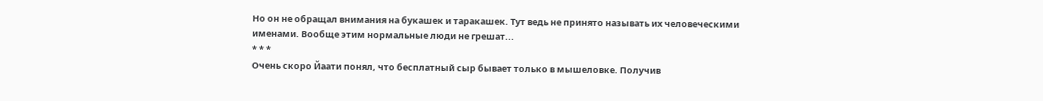Но он не обращал внимания на букашек и таракашек. Тут ведь не принято называть их человеческими именами. Вообще этим нормальные люди не грешат...
* * *
Очень скоро Йаати понял, что бесплатный сыр бывает только в мышеловке. Получив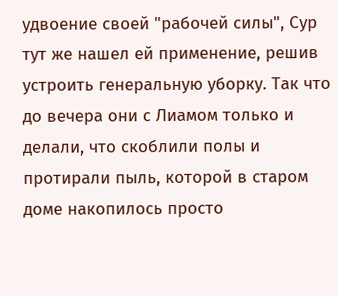удвоение своей "рабочей силы", Сур тут же нашел ей применение, решив устроить генеральную уборку. Так что до вечера они с Лиамом только и делали, что скоблили полы и протирали пыль, которой в старом доме накопилось просто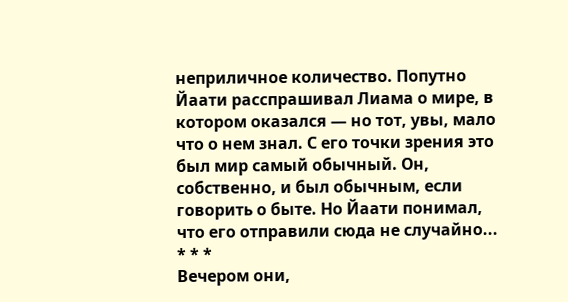неприличное количество. Попутно Йаати расспрашивал Лиама о мире, в котором оказался — но тот, увы, мало что о нем знал. С его точки зрения это был мир самый обычный. Он, собственно, и был обычным, если говорить о быте. Но Йаати понимал, что его отправили сюда не случайно...
* * *
Вечером они,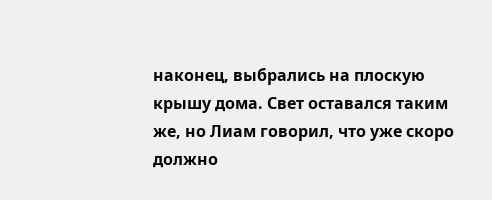наконец, выбрались на плоскую крышу дома. Свет оставался таким же, но Лиам говорил, что уже скоро должно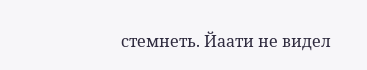стемнеть. Йаати не видел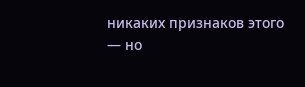никаких признаков этого — но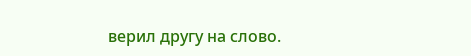верил другу на слово.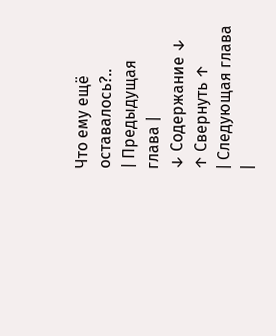Что ему ещё оставалось?..
| Предыдущая глава |
↓ Содержание ↓
↑ Свернуть ↑
| Следующая глава |